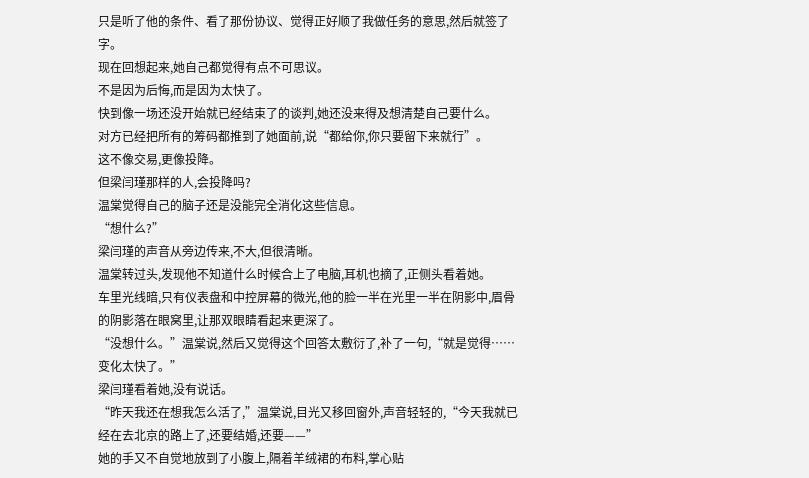只是听了他的条件、看了那份协议、觉得正好顺了我做任务的意思,然后就签了字。
现在回想起来,她自己都觉得有点不可思议。
不是因为后悔,而是因为太快了。
快到像一场还没开始就已经结束了的谈判,她还没来得及想清楚自己要什么。
对方已经把所有的筹码都推到了她面前,说“都给你,你只要留下来就行”。
这不像交易,更像投降。
但梁闫瑾那样的人,会投降吗?
温棠觉得自己的脑子还是没能完全消化这些信息。
“想什么?”
梁闫瑾的声音从旁边传来,不大,但很清晰。
温棠转过头,发现他不知道什么时候合上了电脑,耳机也摘了,正侧头看着她。
车里光线暗,只有仪表盘和中控屏幕的微光,他的脸一半在光里一半在阴影中,眉骨的阴影落在眼窝里,让那双眼睛看起来更深了。
“没想什么。”温棠说,然后又觉得这个回答太敷衍了,补了一句,“就是觉得……变化太快了。”
梁闫瑾看着她,没有说话。
“昨天我还在想我怎么活了,”温棠说,目光又移回窗外,声音轻轻的,“今天我就已经在去北京的路上了,还要结婚,还要——”
她的手又不自觉地放到了小腹上,隔着羊绒裙的布料,掌心贴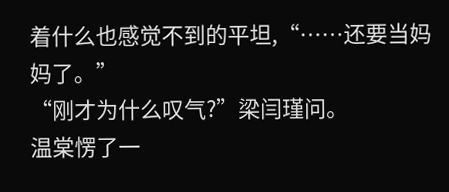着什么也感觉不到的平坦,“……还要当妈妈了。”
“刚才为什么叹气?”梁闫瑾问。
温棠愣了一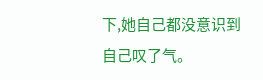下,她自己都没意识到自己叹了气。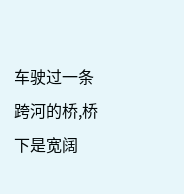车驶过一条跨河的桥,桥下是宽阔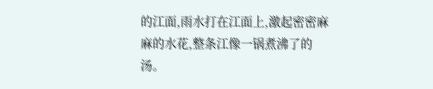的江面,雨水打在江面上,激起密密麻麻的水花,整条江像一锅煮沸了的汤。